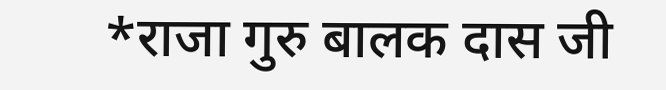*राजा गुरु बालक दास जी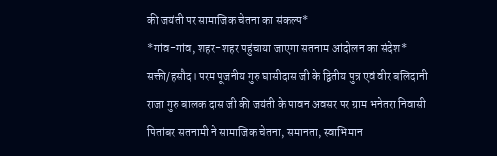की जयंती पर सामाजिक चेतना का संकल्प*
*गांव-गांव, शहर-शहर पहुंचाया जाएगा सतनाम आंदोलन का संदेश*
सक्ती/हसौद। परम पूजनीय गुरु घासीदास जी के द्वितीय पुत्र एवं वीर बलिदानी राजा गुरु बालक दास जी की जयंती के पावन अवसर पर ग्राम भनेतरा निवासी पितांबर सतनामी ने सामाजिक चेतना, समानता, स्वाभिमान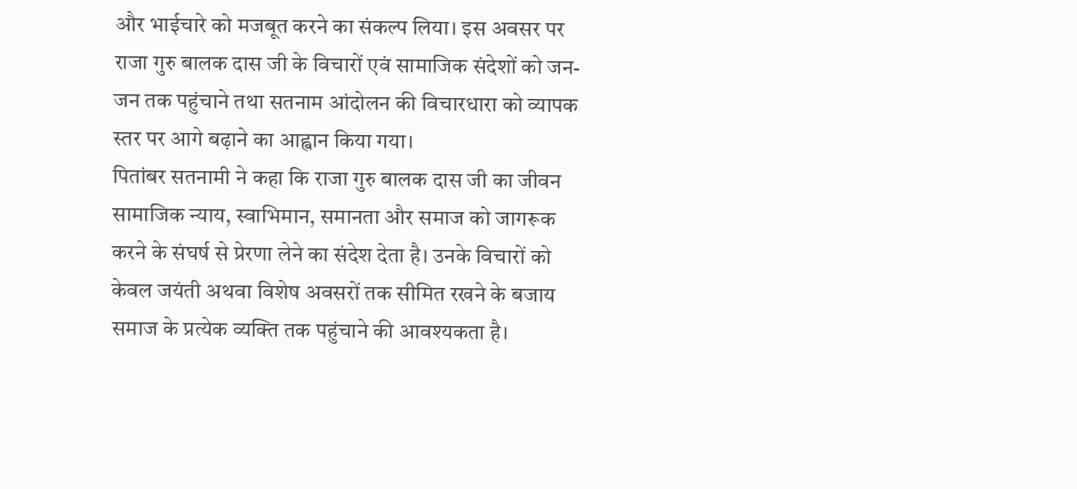और भाईचारे को मजबूत करने का संकल्प लिया। इस अवसर पर राजा गुरु बालक दास जी के विचारों एवं सामाजिक संदेशों को जन-जन तक पहुंचाने तथा सतनाम आंदोलन की विचारधारा को व्यापक स्तर पर आगे बढ़ाने का आह्वान किया गया।
पितांबर सतनामी ने कहा कि राजा गुरु बालक दास जी का जीवन सामाजिक न्याय, स्वाभिमान, समानता और समाज को जागरूक करने के संघर्ष से प्रेरणा लेने का संदेश देता है। उनके विचारों को केवल जयंती अथवा विशेष अवसरों तक सीमित रखने के बजाय समाज के प्रत्येक व्यक्ति तक पहुंचाने की आवश्यकता है।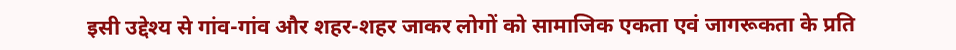इसी उद्देश्य से गांव-गांव और शहर-शहर जाकर लोगों को सामाजिक एकता एवं जागरूकता के प्रति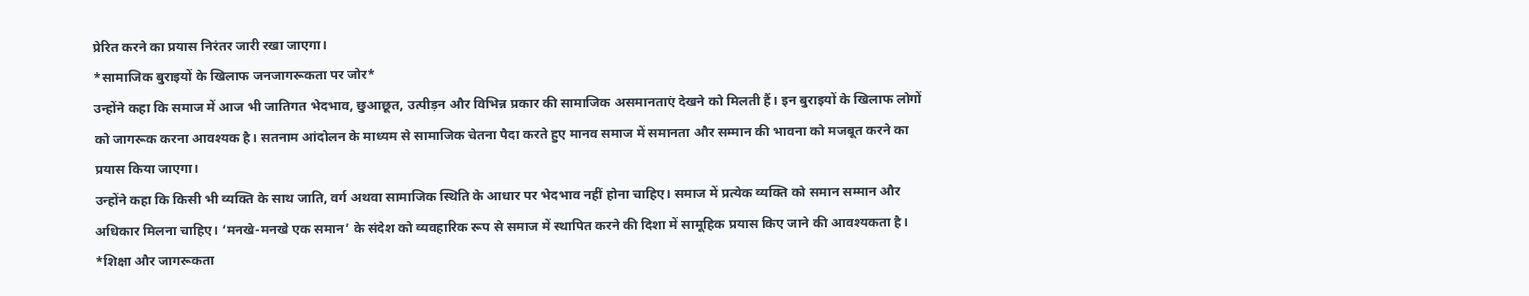प्रेरित करने का प्रयास निरंतर जारी रखा जाएगा।
*सामाजिक बुराइयों के खिलाफ जनजागरूकता पर जोर*
उन्होंने कहा कि समाज में आज भी जातिगत भेदभाव, छुआछूत, उत्पीड़न और विभिन्न प्रकार की सामाजिक असमानताएं देखने को मिलती हैं। इन बुराइयों के खिलाफ लोगों को जागरूक करना आवश्यक है। सतनाम आंदोलन के माध्यम से सामाजिक चेतना पैदा करते हुए मानव समाज में समानता और सम्मान की भावना को मजबूत करने का प्रयास किया जाएगा।
उन्होंने कहा कि किसी भी व्यक्ति के साथ जाति, वर्ग अथवा सामाजिक स्थिति के आधार पर भेदभाव नहीं होना चाहिए। समाज में प्रत्येक व्यक्ति को समान सम्मान और अधिकार मिलना चाहिए। ‘मनखे-मनखे एक समान’ के संदेश को व्यवहारिक रूप से समाज में स्थापित करने की दिशा में सामूहिक प्रयास किए जाने की आवश्यकता है।
*शिक्षा और जागरूकता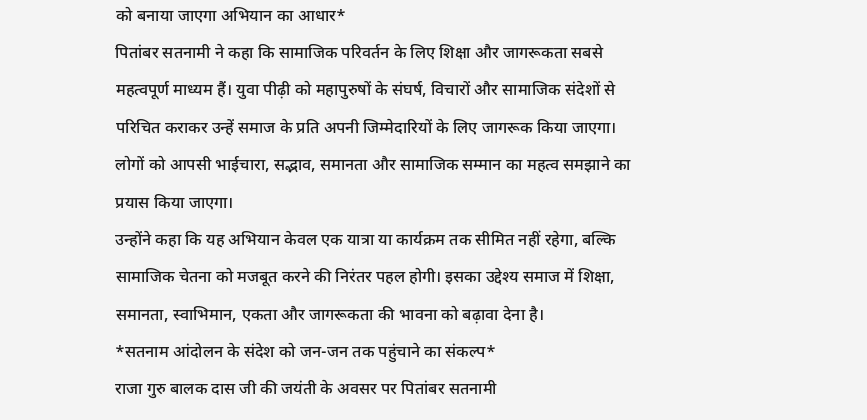को बनाया जाएगा अभियान का आधार*
पितांबर सतनामी ने कहा कि सामाजिक परिवर्तन के लिए शिक्षा और जागरूकता सबसे महत्वपूर्ण माध्यम हैं। युवा पीढ़ी को महापुरुषों के संघर्ष, विचारों और सामाजिक संदेशों से परिचित कराकर उन्हें समाज के प्रति अपनी जिम्मेदारियों के लिए जागरूक किया जाएगा। लोगों को आपसी भाईचारा, सद्भाव, समानता और सामाजिक सम्मान का महत्व समझाने का प्रयास किया जाएगा।
उन्होंने कहा कि यह अभियान केवल एक यात्रा या कार्यक्रम तक सीमित नहीं रहेगा, बल्कि सामाजिक चेतना को मजबूत करने की निरंतर पहल होगी। इसका उद्देश्य समाज में शिक्षा, समानता, स्वाभिमान, एकता और जागरूकता की भावना को बढ़ावा देना है।
*सतनाम आंदोलन के संदेश को जन-जन तक पहुंचाने का संकल्प*
राजा गुरु बालक दास जी की जयंती के अवसर पर पितांबर सतनामी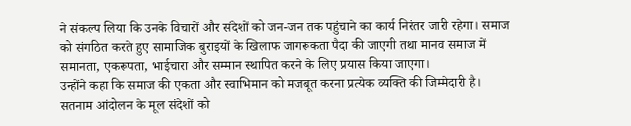ने संकल्प लिया कि उनके विचारों और संदेशों को जन-जन तक पहुंचाने का कार्य निरंतर जारी रहेगा। समाज को संगठित करते हुए सामाजिक बुराइयों के खिलाफ जागरूकता पैदा की जाएगी तथा मानव समाज में समानता, एकरूपता, भाईचारा और सम्मान स्थापित करने के लिए प्रयास किया जाएगा।
उन्होंने कहा कि समाज की एकता और स्वाभिमान को मजबूत करना प्रत्येक व्यक्ति की जिम्मेदारी है। सतनाम आंदोलन के मूल संदेशों को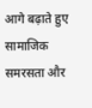आगे बढ़ाते हुए सामाजिक समरसता और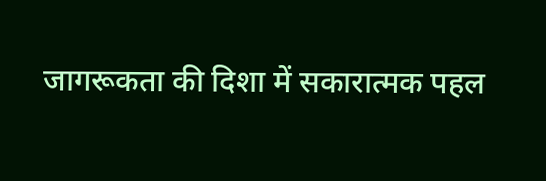जागरूकता की दिशा में सकारात्मक पहल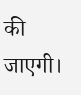की जाएगी।